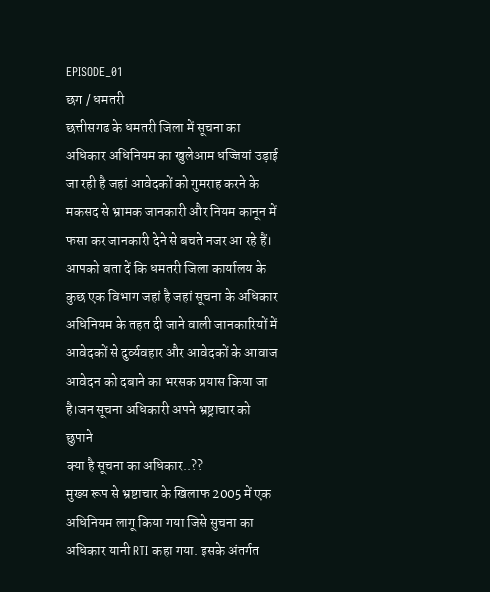EPISODE_01
छग / धमतरी
छत्तीसगढ के धमतरी जिला में सूचना का अधिकार अधिनियम का खुलेआम धज्जियां उड़ाई जा रही है जहां आवेदकों को गुमराह करने के मकसद से भ्रामक जानकारी और नियम कानून में फसा कर जानकारी देने से बचते नजर आ रहे हैं।
आपको बता दें कि धमतरी जिला कार्यालय के कुछ एक विभाग जहां है जहां सूचना के अधिकार अधिनियम के तहत दी जाने वाली जानकारियों में आवेदकों से दुर्व्यवहार और आवेदकों के आवाज आवेदन को दबाने का भरसक प्रयास किया जा है।जन सूचना अधिकारी अपने भ्रष्ट्राचार को छुपाने
क्या है सूचना का अधिकार..??
मुख्य रूप से भ्रष्टाचार के खिलाफ 2005 में एक अधिनियम लागू किया गया जिसे सुचना का अधिकार यानी RTI कहा गया. इसके अंतर्गत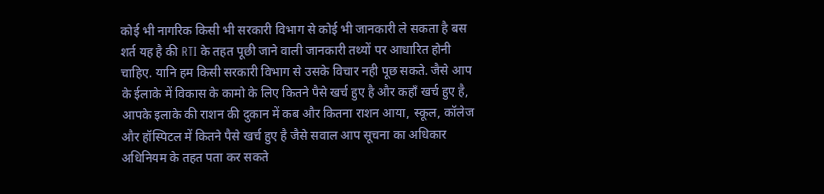कोई भी नागरिक किसी भी सरकारी विभाग से कोई भी जानकारी ले सकता है बस शर्त यह है की RTI के तहत पूछी जाने वाली जानकारी तथ्यों पर आधारित होनी चाहिए. यानि हम किसी सरकारी विभाग से उसके विचार नही पूछ सकते. जैसे आप के ईलाके में विकास के कामो के लिए कितने पैसे खर्च हुए है और कहाँ खर्च हुए है, आपके इलाके की राशन की दुकान में कब और कितना राशन आया, स्कूल, कॉलेज और हॉस्पिटल में कितने पैसे खर्च हुए है जैसे सवाल आप सूचना का अधिकार अधिनियम के तहत पता कर सकते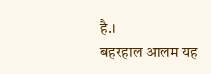है.।
बहरहाल आलम यह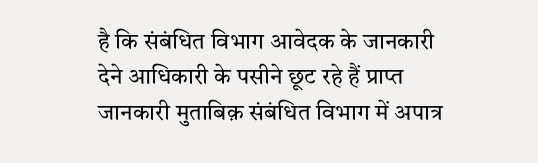है कि संबंधित विभाग आवेदक के जानकारी देने आधिकारी के पसीने छूट रहे हैं प्राप्त जानकारी मुताबिक़ संबंधित विभाग में अपात्र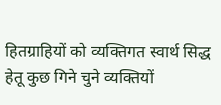हितग्राहियों को व्यक्तिगत स्वार्थ सिद्ध हेतू कुछ गिने चुने व्यक्तियों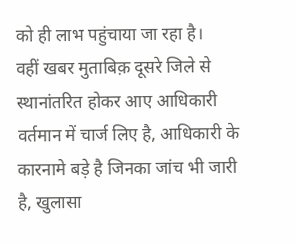को ही लाभ पहुंचाया जा रहा है।
वहीं खबर मुताबिक़ दूसरे जिले से स्थानांतरित होकर आए आधिकारी वर्तमान में चार्ज लिए है, आधिकारी के कारनामे बड़े है जिनका जांच भी जारी है, खुलासा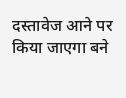दस्तावेज आने पर किया जाएगा बने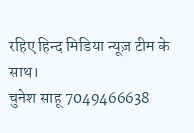रहिए हिन्द मिडिया न्यूज़ टीम के साथ।
चुनेश साहू 7049466638